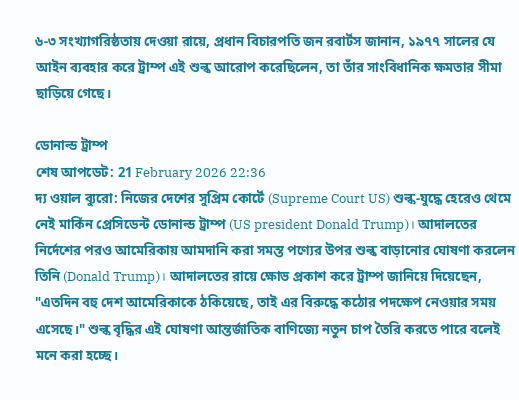৬-৩ সংখ্যাগরিষ্ঠতায় দেওয়া রায়ে, প্রধান বিচারপতি জন রবার্টস জানান, ১৯৭৭ সালের যে আইন ব্যবহার করে ট্রাম্প এই শুল্ক আরোপ করেছিলেন, তা তাঁর সাংবিধানিক ক্ষমতার সীমা ছাড়িয়ে গেছে।

ডোনাল্ড ট্রাম্প
শেষ আপডেট: 21 February 2026 22:36
দ্য ওয়াল ব্যুরো: নিজের দেশের সুপ্রিম কোর্টে (Supreme Court US) শুল্ক-যুদ্ধে হেরেও থেমে নেই মার্কিন প্রেসিডেন্ট ডোনাল্ড ট্রাম্প (US president Donald Trump)। আদালতের নির্দেশের পরও আমেরিকায় আমদানি করা সমস্ত পণ্যের উপর শুল্ক বাড়ানোর ঘোষণা করলেন তিনি (Donald Trump)। আদালতের রায়ে ক্ষোভ প্রকাশ করে ট্রাম্প জানিয়ে দিয়েছেন, "এতদিন বহু দেশ আমেরিকাকে ঠকিয়েছে, তাই এর বিরুদ্ধে কঠোর পদক্ষেপ নেওয়ার সময় এসেছে।" শুল্ক বৃদ্ধির এই ঘোষণা আন্তর্জাতিক বাণিজ্যে নতুন চাপ তৈরি করতে পারে বলেই মনে করা হচ্ছে।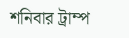শনিবার ট্রাম্প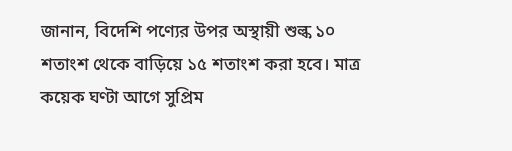জানান, বিদেশি পণ্যের উপর অস্থায়ী শুল্ক ১০ শতাংশ থেকে বাড়িয়ে ১৫ শতাংশ করা হবে। মাত্র কয়েক ঘণ্টা আগে সুপ্রিম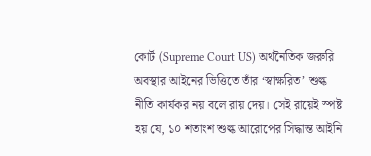কোর্ট (Supreme Court US) অর্থনৈতিক জরুরি অবস্থার আইনের ভিত্তিতে তাঁর ‘স্বাক্ষরিত’ শুল্ক নীতি কার্যকর নয় বলে রায় দেয়। সেই রায়েই স্পষ্ট হয় যে, ১০ শতাংশ শুল্ক আরোপের সিদ্ধান্ত আইনি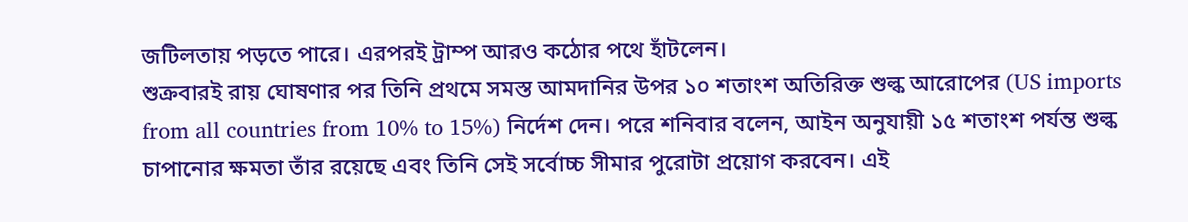জটিলতায় পড়তে পারে। এরপরই ট্রাম্প আরও কঠোর পথে হাঁটলেন।
শুক্রবারই রায় ঘোষণার পর তিনি প্রথমে সমস্ত আমদানির উপর ১০ শতাংশ অতিরিক্ত শুল্ক আরোপের (US imports from all countries from 10% to 15%) নির্দেশ দেন। পরে শনিবার বলেন, আইন অনুযায়ী ১৫ শতাংশ পর্যন্ত শুল্ক চাপানোর ক্ষমতা তাঁর রয়েছে এবং তিনি সেই সর্বোচ্চ সীমার পুরোটা প্রয়োগ করবেন। এই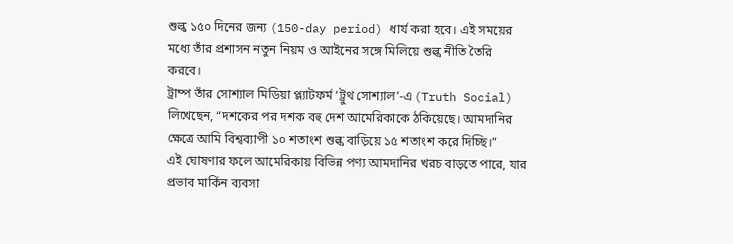শুল্ক ১৫০ দিনের জন্য (150-day period) ধার্য করা হবে। এই সময়ের মধ্যে তাঁর প্রশাসন নতুন নিয়ম ও আইনের সঙ্গে মিলিয়ে শুল্ক নীতি তৈরি করবে।
ট্রাম্প তাঁর সোশ্যাল মিডিয়া প্ল্যাটফর্ম ‘ট্রুথ সোশ্যাল’-এ (Truth Social) লিখেছেন, “দশকের পর দশক বহু দেশ আমেরিকাকে ঠকিয়েছে। আমদানির ক্ষেত্রে আমি বিশ্বব্যাপী ১০ শতাংশ শুল্ক বাড়িয়ে ১৫ শতাংশ করে দিচ্ছি।”
এই ঘোষণার ফলে আমেরিকায় বিভিন্ন পণ্য আমদানির খরচ বাড়তে পারে, যার প্রভাব মার্কিন ব্যবসা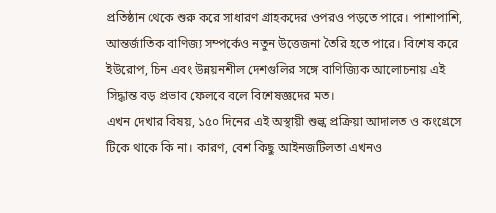প্রতিষ্ঠান থেকে শুরু করে সাধারণ গ্রাহকদের ওপরও পড়তে পারে। পাশাপাশি, আন্তর্জাতিক বাণিজ্য সম্পর্কেও নতুন উত্তেজনা তৈরি হতে পারে। বিশেষ করে ইউরোপ, চিন এবং উন্নয়নশীল দেশগুলির সঙ্গে বাণিজ্যিক আলোচনায় এই সিদ্ধান্ত বড় প্রভাব ফেলবে বলে বিশেষজ্ঞদের মত।
এখন দেখার বিষয়, ১৫০ দিনের এই অস্থায়ী শুল্ক প্রক্রিয়া আদালত ও কংগ্রেসে টিকে থাকে কি না। কারণ, বেশ কিছু আইনজটিলতা এখনও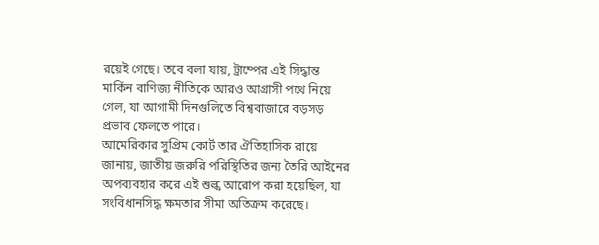রয়েই গেছে। তবে বলা যায়, ট্রাম্পের এই সিদ্ধান্ত মার্কিন বাণিজ্য নীতিকে আরও আগ্রাসী পথে নিয়ে গেল, যা আগামী দিনগুলিতে বিশ্ববাজারে বড়সড় প্রভাব ফেলতে পারে।
আমেরিকার সুপ্রিম কোর্ট তার ঐতিহাসিক রায়ে জানায়, জাতীয় জরুরি পরিস্থিতির জন্য তৈরি আইনের অপব্যবহার করে এই শুল্ক আরোপ করা হয়েছিল, যা সংবিধানসিদ্ধ ক্ষমতার সীমা অতিক্রম করেছে।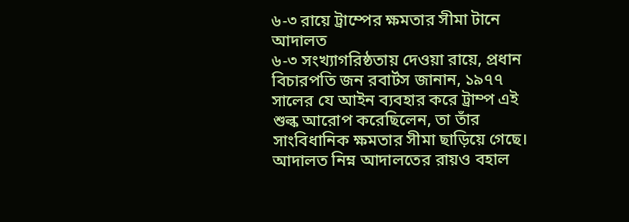৬-৩ রায়ে ট্রাম্পের ক্ষমতার সীমা টানে আদালত
৬-৩ সংখ্যাগরিষ্ঠতায় দেওয়া রায়ে, প্রধান বিচারপতি জন রবার্টস জানান, ১৯৭৭ সালের যে আইন ব্যবহার করে ট্রাম্প এই শুল্ক আরোপ করেছিলেন, তা তাঁর সাংবিধানিক ক্ষমতার সীমা ছাড়িয়ে গেছে। আদালত নিম্ন আদালতের রায়ও বহাল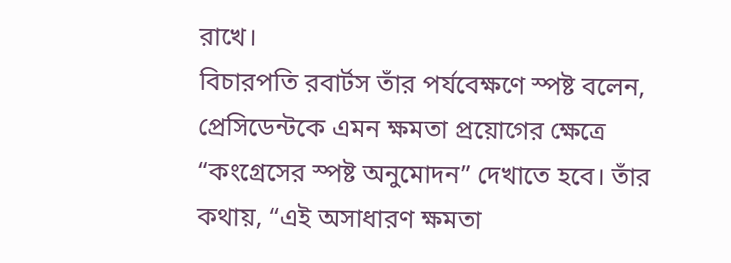রাখে।
বিচারপতি রবার্টস তাঁর পর্যবেক্ষণে স্পষ্ট বলেন, প্রেসিডেন্টকে এমন ক্ষমতা প্রয়োগের ক্ষেত্রে “কংগ্রেসের স্পষ্ট অনুমোদন” দেখাতে হবে। তাঁর কথায়, “এই অসাধারণ ক্ষমতা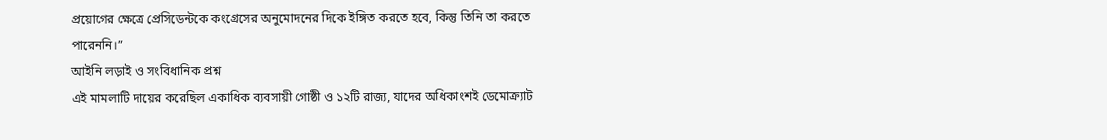প্রয়োগের ক্ষেত্রে প্রেসিডেন্টকে কংগ্রেসের অনুমোদনের দিকে ইঙ্গিত করতে হবে, কিন্তু তিনি তা করতে পারেননি।”
আইনি লড়াই ও সংবিধানিক প্রশ্ন
এই মামলাটি দায়ের করেছিল একাধিক ব্যবসায়ী গোষ্ঠী ও ১২টি রাজ্য, যাদের অধিকাংশই ডেমোক্র্যাট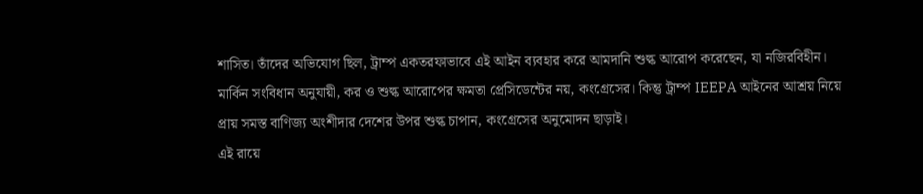শাসিত। তাঁদের অভিযোগ ছিল, ট্রাম্প একতরফাভাবে এই আইন ব্যবহার করে আমদানি শুল্ক আরোপ করেছেন, যা নজিরবিহীন।
মার্কিন সংবিধান অনুযায়ী, কর ও শুল্ক আরোপের ক্ষমতা প্রেসিডেন্টের নয়, কংগ্রেসের। কিন্তু ট্রাম্প IEEPA আইনের আশ্রয় নিয়ে প্রায় সমস্ত বাণিজ্য অংশীদার দেশের উপর শুল্ক চাপান, কংগ্রেসের অনুমোদন ছাড়াই।
এই রায়ে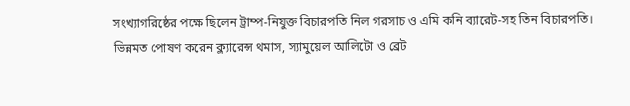সংখ্যাগরিষ্ঠের পক্ষে ছিলেন ট্রাম্প-নিযুক্ত বিচারপতি নিল গরসাচ ও এমি কনি ব্যারেট-সহ তিন বিচারপতি। ভিন্নমত পোষণ করেন ক্ল্যারেন্স থমাস, স্যামুয়েল আলিটো ও ব্রেট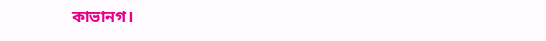কাভানগ।